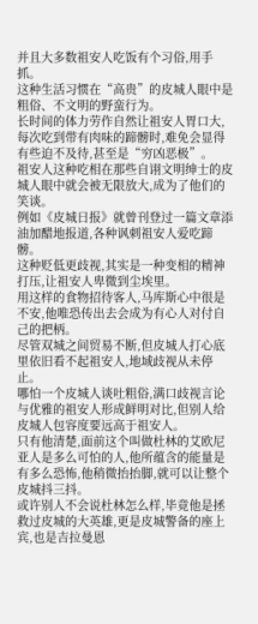并且大多数祖安人吃饭有个习俗,用手抓。
这种生活习惯在“高贵”的皮城人眼中是粗俗、不文明的野蛮行为。
长时间的体力劳作自然让祖安人胃口大,每次吃到带有肉味的蹄髈时,难免会显得有些迫不及待,甚至是“穷凶恶极”。
祖安人这种吃相在那些自诩文明绅士的皮城人眼中就会被无限放大,成为了他们的笑谈。
例如《皮城日报》就曾刊登过一篇文章添油加醋地报道,各种讽刺祖安人爱吃蹄髈。
这种贬低更歧视,其实是一种变相的精神打压,让祖安人卑微到尘埃里。
用这样的食物招待客人,马库斯心中很是不安,他唯恐传出去会成为有心人对付自己的把柄。
尽管双城之间贸易不断,但皮城人打心底里依旧看不起祖安人,地域歧视从未停止。
哪怕一个皮城人谈吐粗俗,满口歧视言论与优雅的祖安人形成鲜明对比,但别人给皮城人包容度要远高于祖安人。
只有他清楚,面前这个叫做杜林的艾欧尼亚人是多么可怕的人,他所蕴含的能量是有多么恐怖,他稍微抬抬脚,就可以让整个皮城抖三抖。
或许别人不会说杜林怎么样,毕竟他是拯救过皮城的大英雄,更是皮城警备的座上宾,也是吉拉曼恩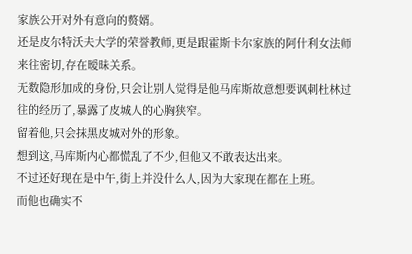家族公开对外有意向的赘婿。
还是皮尔特沃夫大学的荣誉教师,更是跟霍斯卡尔家族的阿什利女法师来往密切,存在暧昧关系。
无数隐形加成的身份,只会让别人觉得是他马库斯故意想要讽刺杜林过往的经历了,暴露了皮城人的心胸狭窄。
留着他,只会抹黑皮城对外的形象。
想到这,马库斯内心都慌乱了不少,但他又不敢表达出来。
不过还好现在是中午,街上并没什么人,因为大家现在都在上班。
而他也确实不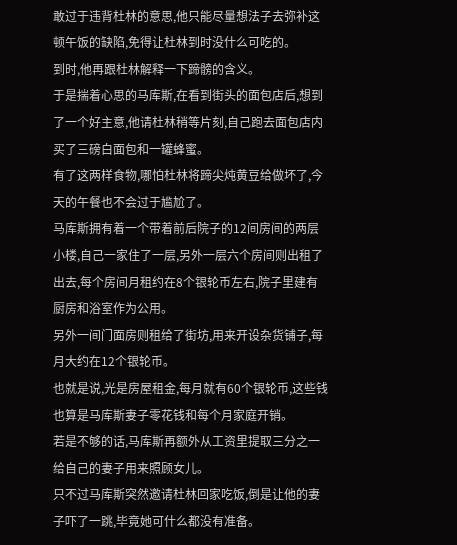敢过于违背杜林的意思,他只能尽量想法子去弥补这顿午饭的缺陷,免得让杜林到时没什么可吃的。
到时,他再跟杜林解释一下蹄髈的含义。
于是揣着心思的马库斯,在看到街头的面包店后,想到了一个好主意,他请杜林稍等片刻,自己跑去面包店内买了三磅白面包和一罐蜂蜜。
有了这两样食物,哪怕杜林将蹄尖炖黄豆给做坏了,今天的午餐也不会过于尴尬了。
马库斯拥有着一个带着前后院子的12间房间的两层小楼,自己一家住了一层,另外一层六个房间则出租了出去,每个房间月租约在8个银轮币左右,院子里建有厨房和浴室作为公用。
另外一间门面房则租给了街坊,用来开设杂货铺子,每月大约在12个银轮币。
也就是说,光是房屋租金,每月就有60个银轮币,这些钱也算是马库斯妻子零花钱和每个月家庭开销。
若是不够的话,马库斯再额外从工资里提取三分之一给自己的妻子用来照顾女儿。
只不过马库斯突然邀请杜林回家吃饭,倒是让他的妻子吓了一跳,毕竟她可什么都没有准备。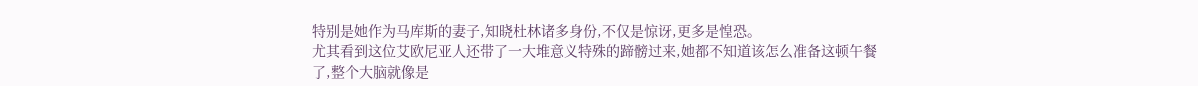特别是她作为马库斯的妻子,知晓杜林诸多身份,不仅是惊讶,更多是惶恐。
尤其看到这位艾欧尼亚人还带了一大堆意义特殊的蹄髈过来,她都不知道该怎么准备这顿午餐了,整个大脑就像是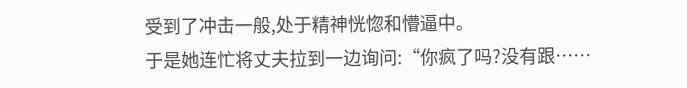受到了冲击一般,处于精神恍惚和懵逼中。
于是她连忙将丈夫拉到一边询问:“你疯了吗?没有跟……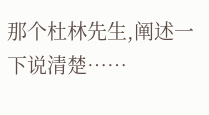那个杜林先生,阐述一下说清楚……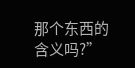那个东西的含义吗?”